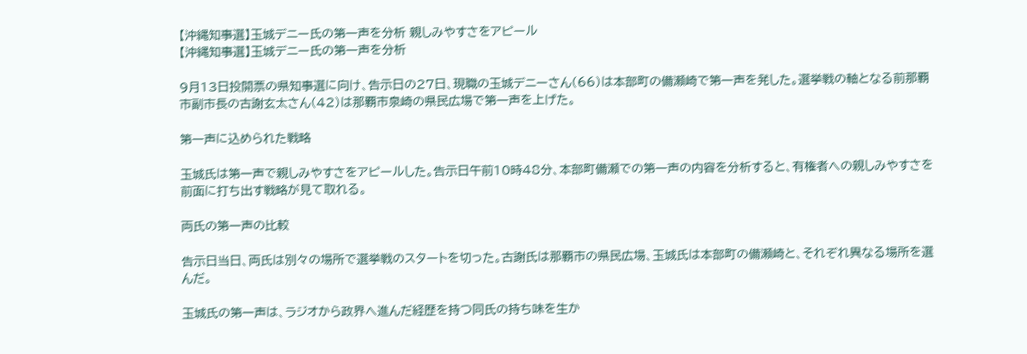【沖縄知事選】玉城デニー氏の第一声を分析 親しみやすさをアピール
【沖縄知事選】玉城デニー氏の第一声を分析

9月13日投開票の県知事選に向け、告示日の27日、現職の玉城デニーさん(66)は本部町の備瀬崎で第一声を発した。選挙戦の軸となる前那覇市副市長の古謝玄太さん(42)は那覇市泉崎の県民広場で第一声を上げた。

第一声に込められた戦略

玉城氏は第一声で親しみやすさをアピールした。告示日午前10時48分、本部町備瀬での第一声の内容を分析すると、有権者への親しみやすさを前面に打ち出す戦略が見て取れる。

両氏の第一声の比較

告示日当日、両氏は別々の場所で選挙戦のスタートを切った。古謝氏は那覇市の県民広場、玉城氏は本部町の備瀬崎と、それぞれ異なる場所を選んだ。

玉城氏の第一声は、ラジオから政界へ進んだ経歴を持つ同氏の持ち味を生か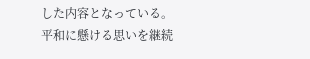した内容となっている。平和に懸ける思いを継続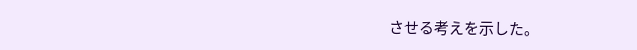させる考えを示した。